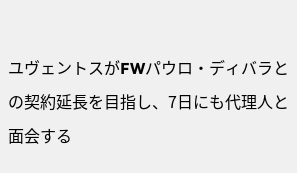ユヴェントスがFWパウロ・ディバラとの契約延長を目指し、7日にも代理人と面会する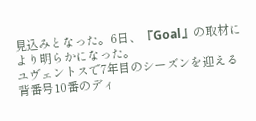見込みとなった。6日、『Goal』の取材により明らかになった。
ユヴェントスで7年目のシーズンを迎える背番号10番のディ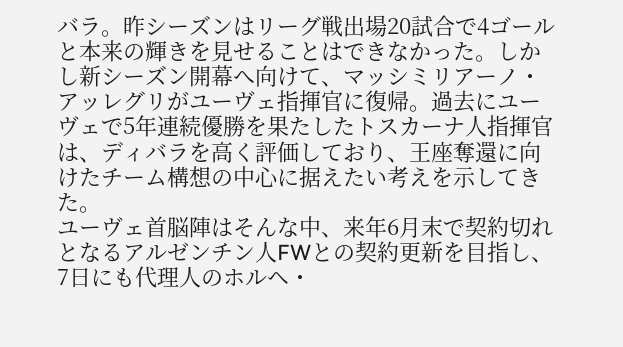バラ。昨シーズンはリーグ戦出場20試合で4ゴールと本来の輝きを見せることはできなかった。しかし新シーズン開幕へ向けて、マッシミリアーノ・アッレグリがユーヴェ指揮官に復帰。過去にユーヴェで5年連続優勝を果たしたトスカーナ人指揮官は、ディバラを高く評価しており、王座奪還に向けたチーム構想の中心に据えたい考えを示してきた。
ユーヴェ首脳陣はそんな中、来年6月末で契約切れとなるアルゼンチン人FWとの契約更新を目指し、7日にも代理人のホルヘ・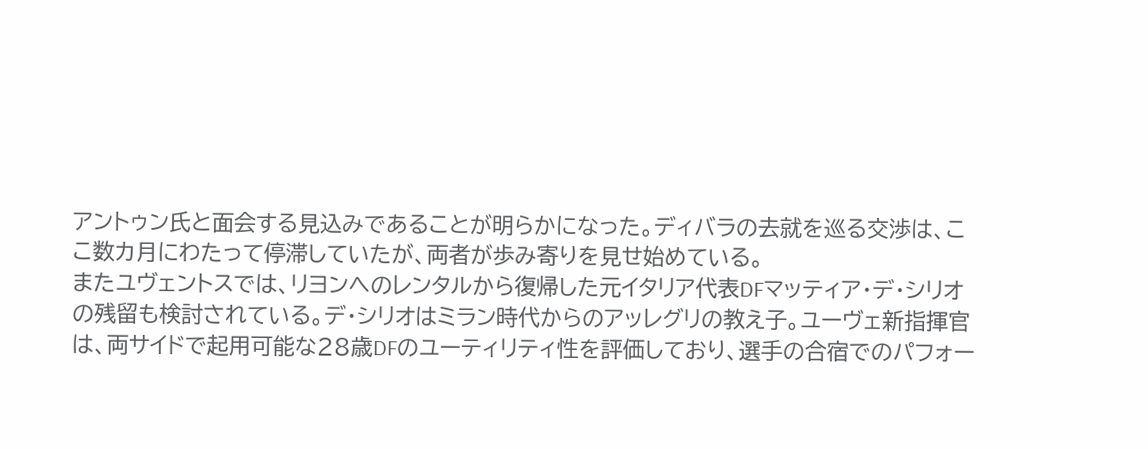アントゥン氏と面会する見込みであることが明らかになった。ディバラの去就を巡る交渉は、ここ数カ月にわたって停滞していたが、両者が歩み寄りを見せ始めている。
またユヴェントスでは、リヨンへのレンタルから復帰した元イタリア代表DFマッティア・デ・シリオの残留も検討されている。デ・シリオはミラン時代からのアッレグリの教え子。ユーヴェ新指揮官は、両サイドで起用可能な28歳DFのユーティリティ性を評価しており、選手の合宿でのパフォー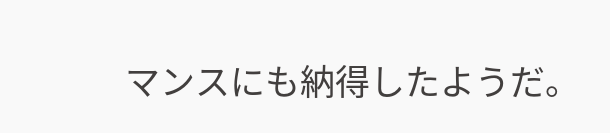マンスにも納得したようだ。